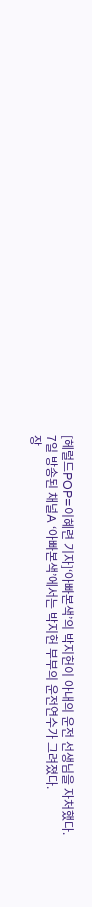[헤럴드POP=이혜련 기자]‘아빠본색’의 박지헌이 아내의 운전 선생님을 자처했다.
7일 방송된 채널A ‘아빠본색’에서는 박지헌 부부의 운전연수가 그려졌다.
장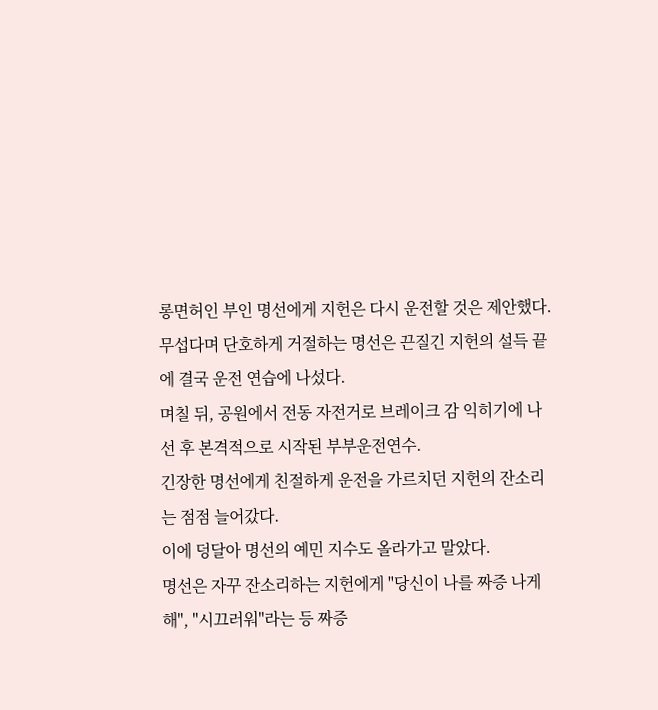롱면허인 부인 명선에게 지헌은 다시 운전할 것은 제안했다.
무섭다며 단호하게 거절하는 명선은 끈질긴 지헌의 설득 끝에 결국 운전 연습에 나섰다.
며칠 뒤, 공원에서 전동 자전거로 브레이크 감 익히기에 나선 후 본격적으로 시작된 부부운전연수.
긴장한 명선에게 친절하게 운전을 가르치던 지헌의 잔소리는 점점 늘어갔다.
이에 덩달아 명선의 예민 지수도 올라가고 말았다.
명선은 자꾸 잔소리하는 지헌에게 "당신이 나를 짜증 나게 해", "시끄러워"라는 등 짜증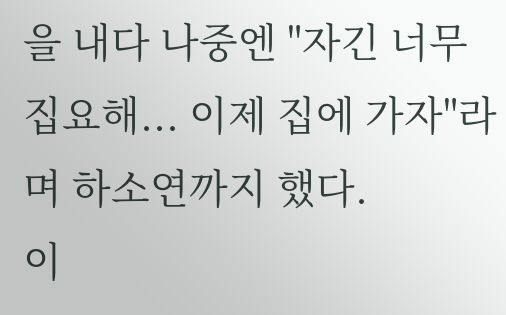을 내다 나중엔 "자긴 너무 집요해... 이제 집에 가자"라며 하소연까지 했다.
이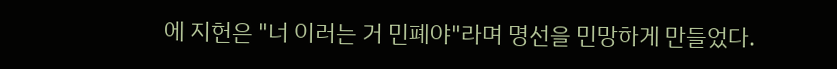에 지헌은 "너 이러는 거 민폐야"라며 명선을 민망하게 만들었다.